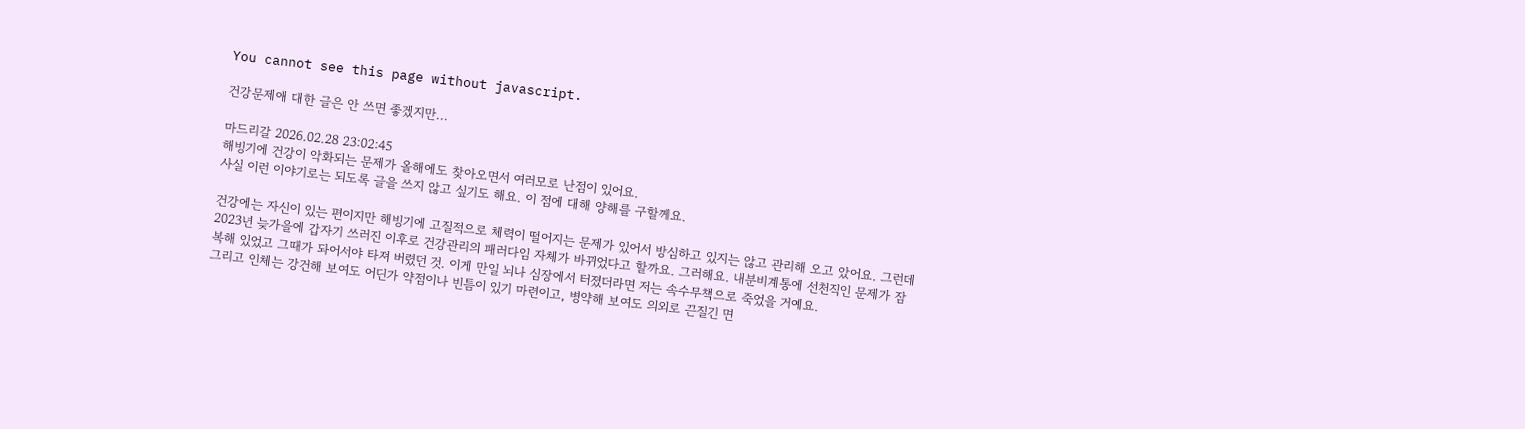You cannot see this page without javascript.

건강문제애 대한 글은 안 쓰면 좋겠지만...

마드리갈 2026.02.28 23:02:45
해빙기에 건강이 악화되는 문제가 올해에도 찾아오면서 여러모로 난점이 있어요.
사실 이런 이야기로는 되도록 글을 쓰지 않고 싶기도 해요. 이 점에 대해 양해를 구할께요.

건강에는 자신이 있는 편이지만 해빙기에 고질적으로 체력이 떨어지는 문제가 있어서 방심하고 있지는 않고 관리해 오고 았어요. 그런데 2023년 늦가을에 갑자기 쓰러진 이후로 건강관리의 패러다임 자체가 바뀌었다고 할까요. 그러해요. 내분비계통에 선천직인 문제가 잠복해 있었고 그때가 돠어서야 타져 버렸던 것. 이게 만일 뇌나 심장에서 터졌더라면 저는 속수무책으로 죽었을 거예요.
그리고 인체는 강건해 보여도 어딘가 약점이나 빈틈이 있기 마련이고, 병약해 보여도 의외로 끈질긴 면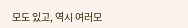모도 있고, 역시 여러모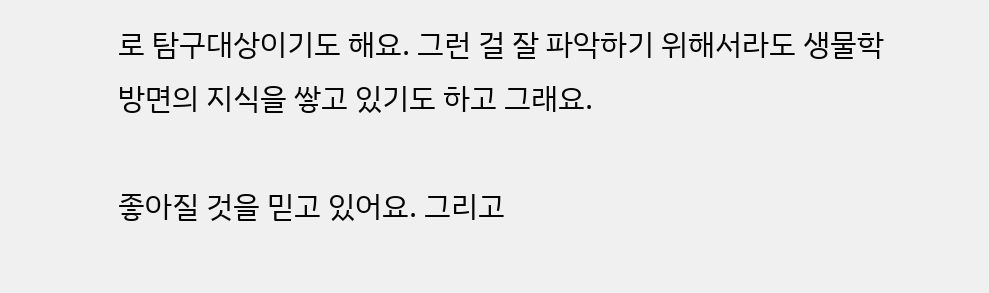로 탐구대상이기도 해요. 그런 걸 잘 파악하기 위해서라도 생물학 방면의 지식을 쌓고 있기도 하고 그래요.

좋아질 것을 믿고 있어요. 그리고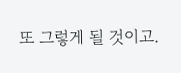또 그렇게 될 것이고.